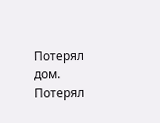Потерял дом. Потерял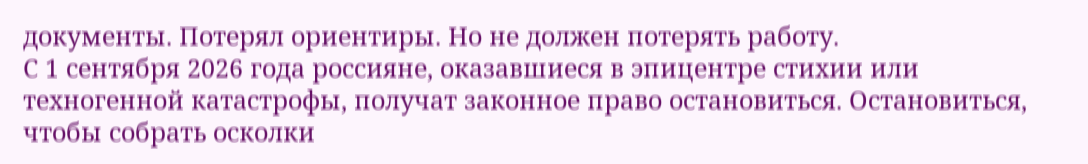документы. Потерял ориентиры. Но не должен потерять работу.
С 1 сентября 2026 года россияне, оказавшиеся в эпицентре стихии или техногенной катастрофы, получат законное право остановиться. Остановиться, чтобы собрать осколки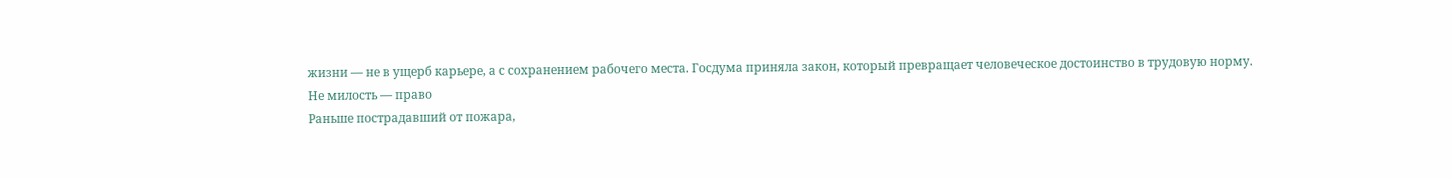жизни — не в ущерб карьере, а с сохранением рабочего места. Госдума приняла закон, который превращает человеческое достоинство в трудовую норму.
Не милость — право
Раньше пострадавший от пожара,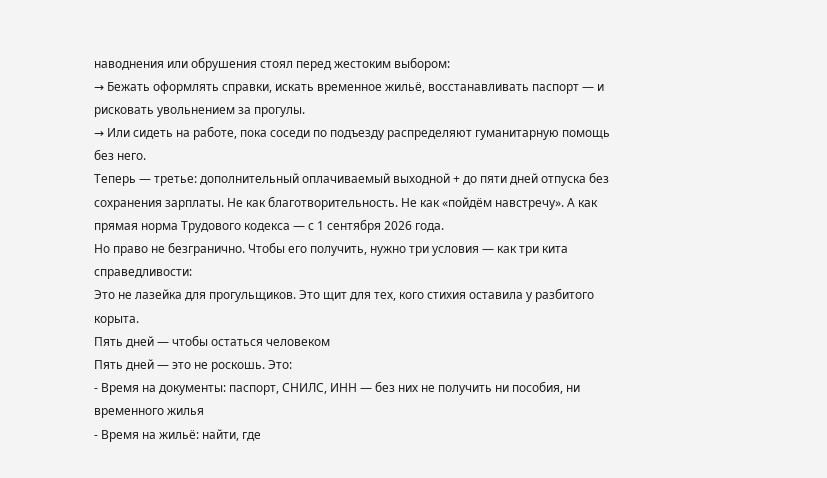наводнения или обрушения стоял перед жестоким выбором:
→ Бежать оформлять справки, искать временное жильё, восстанавливать паспорт — и рисковать увольнением за прогулы.
→ Или сидеть на работе, пока соседи по подъезду распределяют гуманитарную помощь без него.
Теперь — третье: дополнительный оплачиваемый выходной + до пяти дней отпуска без сохранения зарплаты. Не как благотворительность. Не как «пойдём навстречу». А как прямая норма Трудового кодекса — с 1 сентября 2026 года.
Но право не безгранично. Чтобы его получить, нужно три условия — как три кита справедливости:
Это не лазейка для прогульщиков. Это щит для тех, кого стихия оставила у разбитого корыта.
Пять дней — чтобы остаться человеком
Пять дней — это не роскошь. Это:
- Время на документы: паспорт, СНИЛС, ИНН — без них не получить ни пособия, ни временного жилья
- Время на жильё: найти, где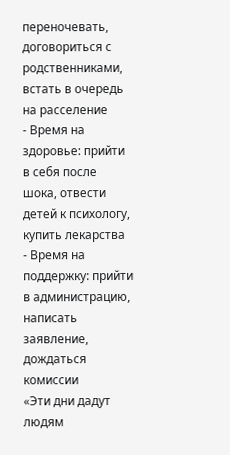переночевать, договориться с родственниками, встать в очередь на расселение
- Время на здоровье: прийти в себя после шока, отвести детей к психологу, купить лекарства
- Время на поддержку: прийти в администрацию, написать заявление, дождаться комиссии
«Эти дни дадут людям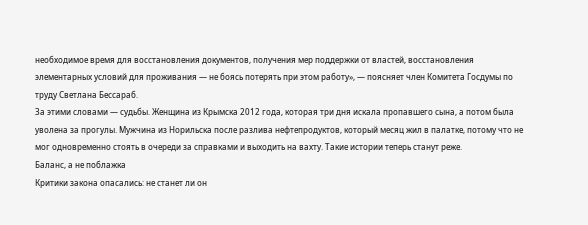необходимое время для восстановления документов, получения мер поддержки от властей, восстановления элементарных условий для проживания — не боясь потерять при этом работу», — поясняет член Комитета Госдумы по труду Светлана Бессараб.
За этими словами — судьбы. Женщина из Крымска 2012 года, которая три дня искала пропавшего сына, а потом была уволена за прогулы. Мужчина из Норильска после разлива нефтепродуктов, который месяц жил в палатке, потому что не мог одновременно стоять в очереди за справками и выходить на вахту. Такие истории теперь станут реже.
Баланс, а не поблажка
Критики закона опасались: не станет ли он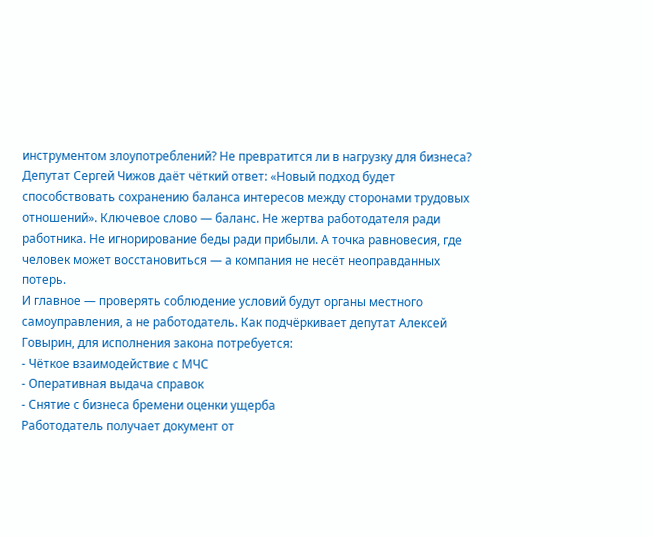инструментом злоупотреблений? Не превратится ли в нагрузку для бизнеса?
Депутат Сергей Чижов даёт чёткий ответ: «Новый подход будет способствовать сохранению баланса интересов между сторонами трудовых отношений». Ключевое слово — баланс. Не жертва работодателя ради работника. Не игнорирование беды ради прибыли. А точка равновесия, где человек может восстановиться — а компания не несёт неоправданных потерь.
И главное — проверять соблюдение условий будут органы местного самоуправления, а не работодатель. Как подчёркивает депутат Алексей Говырин, для исполнения закона потребуется:
- Чёткое взаимодействие с МЧС
- Оперативная выдача справок
- Снятие с бизнеса бремени оценки ущерба
Работодатель получает документ от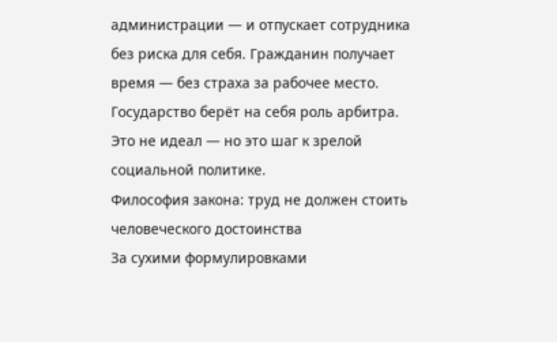администрации — и отпускает сотрудника без риска для себя. Гражданин получает время — без страха за рабочее место. Государство берёт на себя роль арбитра. Это не идеал — но это шаг к зрелой социальной политике.
Философия закона: труд не должен стоить человеческого достоинства
За сухими формулировками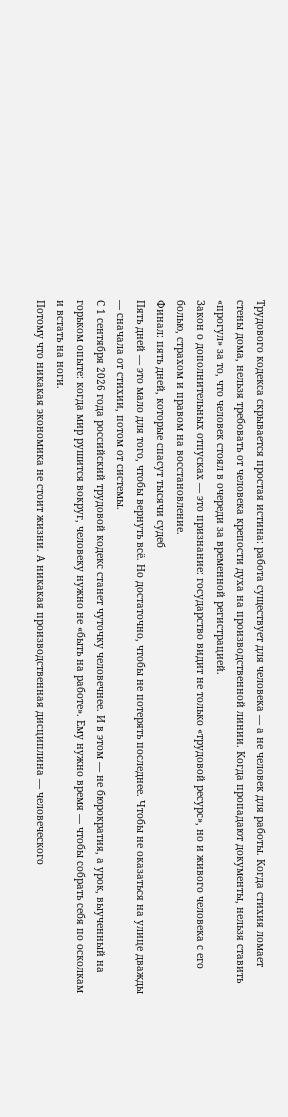Трудового кодекса скрывается простая истина: работа существует для человека — а не человек для работы. Когда стихия ломает стены дома, нельзя требовать от человека крепости духа на производственной линии. Когда пропадают документы, нельзя ставить «прогул» за то, что человек стоял в очереди за временной регистрацией.
Закон о дополнительных отпусках — это признание: государство видит не только «трудовой ресурс», но и живого человека с его болью, страхом и правом на восстановление.
Финал: пять дней, которые спасут тысячи судеб
Пять дней — это мало для того, чтобы вернуть всё. Но достаточно, чтобы не потерять последнее. Чтобы не оказаться на улице дважды — сначала от стихии, потом от системы.
С 1 сентября 2026 года российский трудовой кодекс станет чуточку человечнее. И в этом — не бюрократия, а урок, выученный на горьком опыте: когда мир рушится вокруг, человеку нужно не «быть на работе». Ему нужно время — чтобы собрать себя по осколкам и встать на ноги.
Потому что никакая экономика не стоит жизни. А никакая производственная дисциплина — человеческого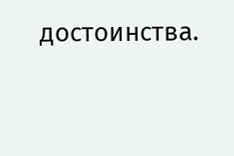достоинства.